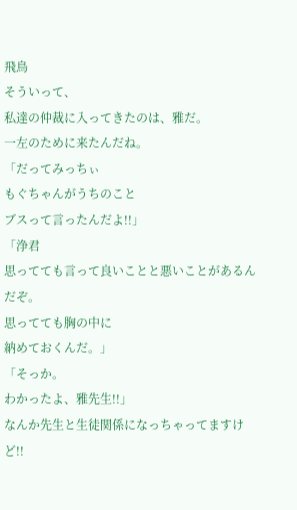飛鳥
そういって、
私達の仲裁に入ってきたのは、雅だ。
一左のために来たんだね。
「だってみっちぃ
もぐちゃんがうちのこと
ブスって言ったんだよ!!」
「浄君
思ってても言って良いことと悪いことがあるんだぞ。
思ってても胸の中に
納めておくんだ。」
「そっか。
わかったよ、雅先生!!」
なんか先生と生徒関係になっちゃってますけど!!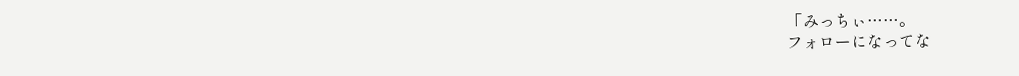「みっちぃ……。
フォローになってな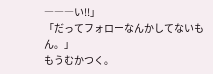―――い!!」
「だってフォローなんかしてないもん。」
もうむかつく。